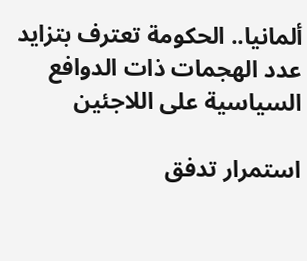ألمانيا.. الحكومة تعترف بتزايد عدد الهجمات ذات الدوافع السياسية على اللاجئين

استمرار تدفق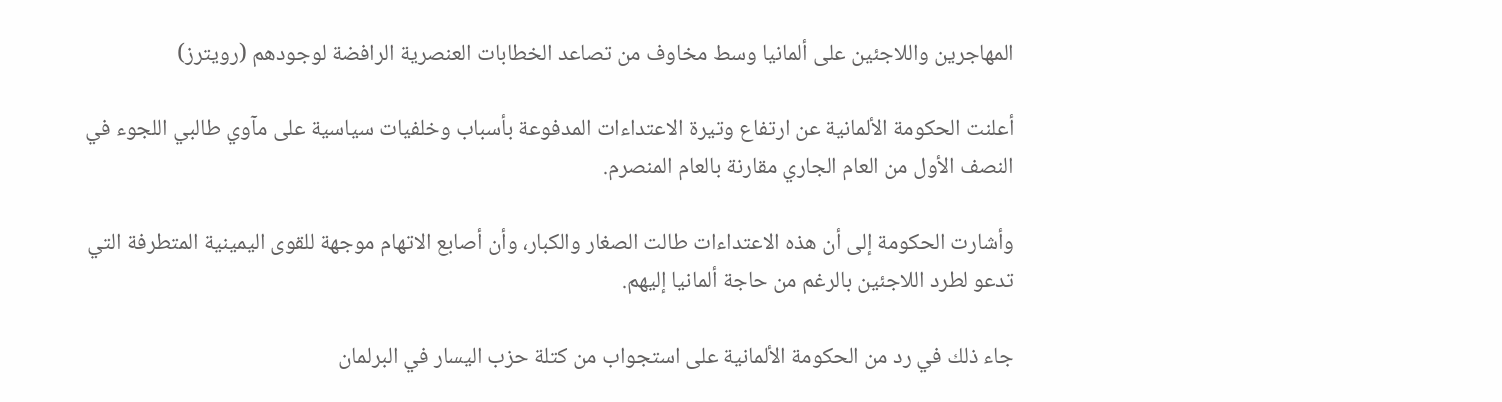المهاجرين واللاجئين على ألمانيا وسط مخاوف من تصاعد الخطابات العنصرية الرافضة لوجودهم (رويترز)

أعلنت الحكومة الألمانية عن ارتفاع وتيرة الاعتداءات المدفوعة بأسباب وخلفيات سياسية على مآوي طالبي اللجوء في النصف الأول من العام الجاري مقارنة بالعام المنصرم.

وأشارت الحكومة إلى أن هذه الاعتداءات طالت الصغار والكبار، وأن أصابع الاتهام موجهة للقوى اليمينية المتطرفة التي تدعو لطرد اللاجئين بالرغم من حاجة ألمانيا إليهم.

جاء ذلك في رد من الحكومة الألمانية على استجواب من كتلة حزب اليسار في البرلمان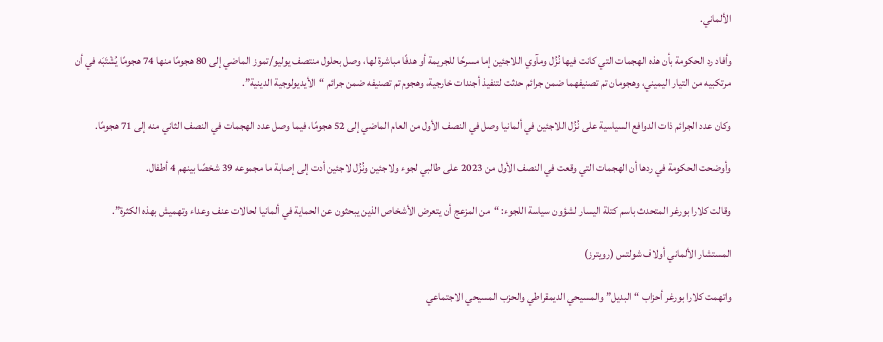الألماني.

وأفاد رد الحكومة بأن هذه الهجمات التي كانت فيها نُزُل ومآوي اللاجئين إما مسرحًا للجريمة أو هدفًا مباشرة لها، وصل بحلول منتصف يوليو/تموز الماضي إلى 80 هجومًا منها 74 هجومًا يُشْتَبَه في أن مرتكبيه من التيار اليميني، وهجومان تم تصنيفهما ضمن جرائم حدثت لتنفيذ أجندات خارجية، وهجوم تم تصنيفه ضمن جرائم “الأيديولوجية الدينية”.

وكان عدد الجرائم ذات الدوافع السياسية على نُزُل اللاجئين في ألمانيا وصل في النصف الأول من العام الماضي إلى 52 هجومًا، فيما وصل عدد الهجمات في النصف الثاني منه إلى 71 هجومًا.

وأوضحت الحكومة في ردها أن الهجمات التي وقعت في النصف الأول من 2023 على طالبي لجوء ولاجئين ونُزُل لاجئين أدت إلى إصابة ما مجموعه 39 شخصًا بينهم 4 أطفال.

وقالت كلارا بورغر المتحدث باسم كتلة اليسار لشؤون سياسة اللجوء: “من المزعج أن يتعرض الأشخاص الذين يبحثون عن الحماية في ألمانيا لحالات عنف وعداء وتهميش بهذه الكثرة”.

المستشار الألماني أولاف شولتس (رويترز)

واتهمت كلارا بورغر أحزاب “البديل” والمسيحي الديمقراطي والحزب المسيحي الاجتماعي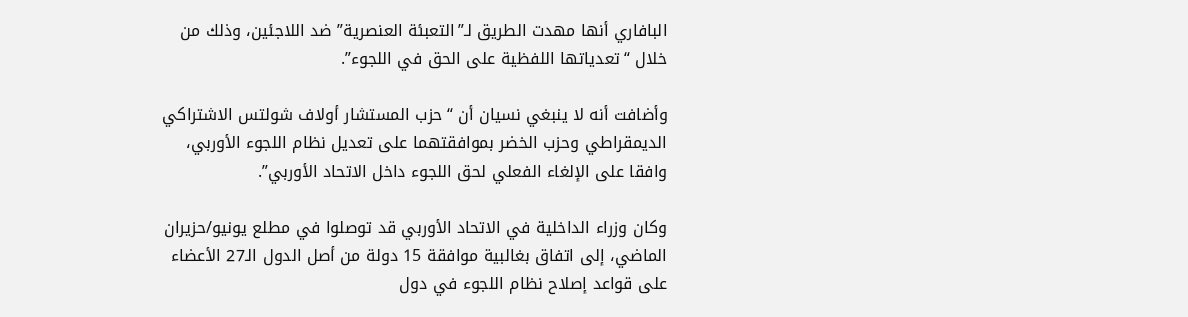البافاري أنها مهدت الطريق لـ”التعبئة العنصرية” ضد اللاجئين، وذلك من خلال “تعدياتها اللفظية على الحق في اللجوء”.

وأضافت أنه لا ينبغي نسيان أن “حزب المستشار أولاف شولتس الاشتراكي الديمقراطي وحزب الخضر بموافقتهما على تعديل نظام اللجوء الأوربي، وافقا على الإلغاء الفعلي لحق اللجوء داخل الاتحاد الأوربي”.

وكان وزراء الداخلية في الاتحاد الأوربي قد توصلوا في مطلع يونيو/حزيران الماضي، إلى اتفاق بغالبية موافقة 15 دولة من أصل الدول الـ27 الأعضاء على قواعد إصلاح نظام اللجوء في دول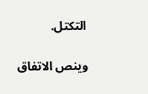التكتل.

وينص الاتفاق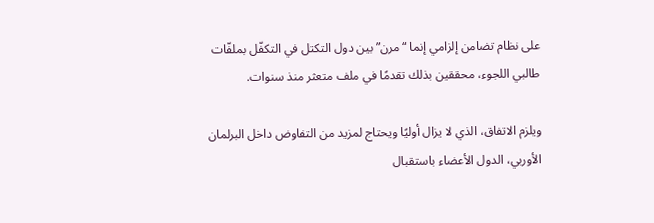على نظام تضامن إلزامي إنما “مرن” بين دول التكتل في التكفّل بملفّات طالبي اللجوء، محققين بذلك تقدمًا في ملف متعثر منذ سنوات.

ويلزم الاتفاق، الذي لا يزال أوليًا ويحتاج لمزيد من التفاوض داخل البرلمان الأوربي، الدول الأعضاء باستقبال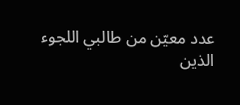عدد معيّن من طالبي اللجوء الذين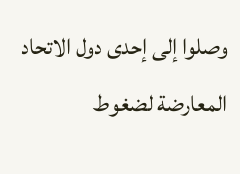وصلوا إلى إحدى دول الاتحاد المعارضة لضغوط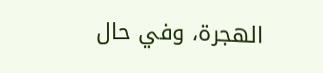الهجرة، وفي حال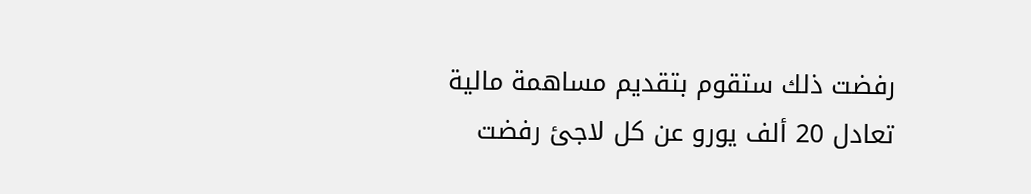رفضت ذلك ستقوم بتقديم مساهمة مالية تعادل 20 ألف يورو عن كل لاجئ رفضت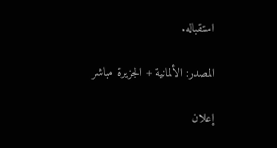استقباله.

المصدر: الألمانية + الجزيرة مباشر

إعلان